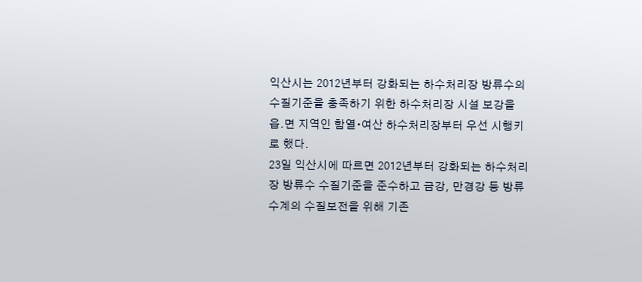익산시는 2012년부터 강화되는 하수처리장 방류수의 수질기준을 충족하기 위한 하수처리장 시설 보강을 읍.면 지역인 함열∙여산 하수처리장부터 우선 시행키로 했다.
23일 익산시에 따르면 2012년부터 강화되는 하수처리장 방류수 수질기준을 준수하고 금강, 만경강 등 방류수계의 수질보전을 위해 기존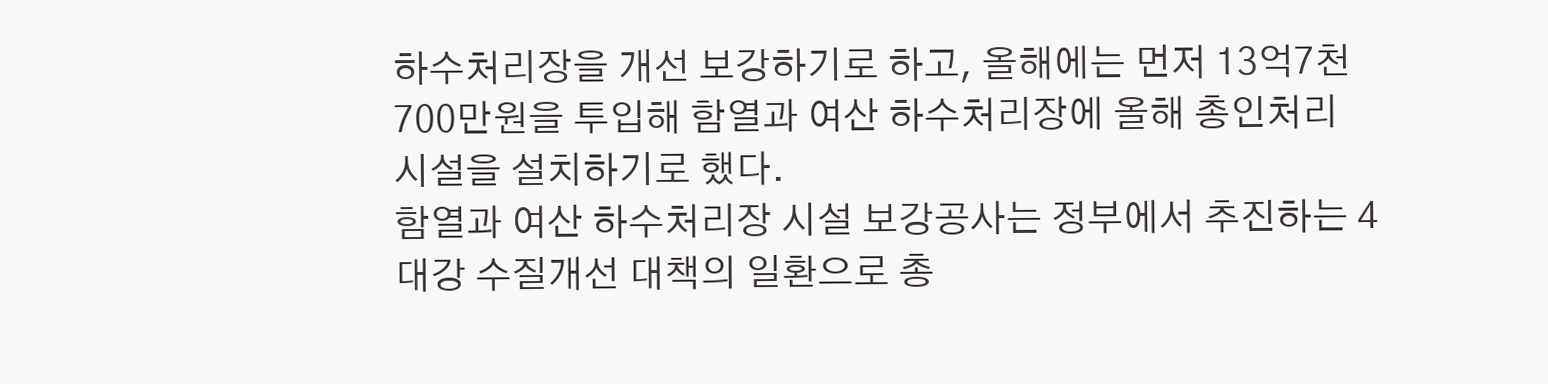하수처리장을 개선 보강하기로 하고, 올해에는 먼저 13억7천700만원을 투입해 함열과 여산 하수처리장에 올해 총인처리 시설을 설치하기로 했다.
함열과 여산 하수처리장 시설 보강공사는 정부에서 추진하는 4대강 수질개선 대책의 일환으로 총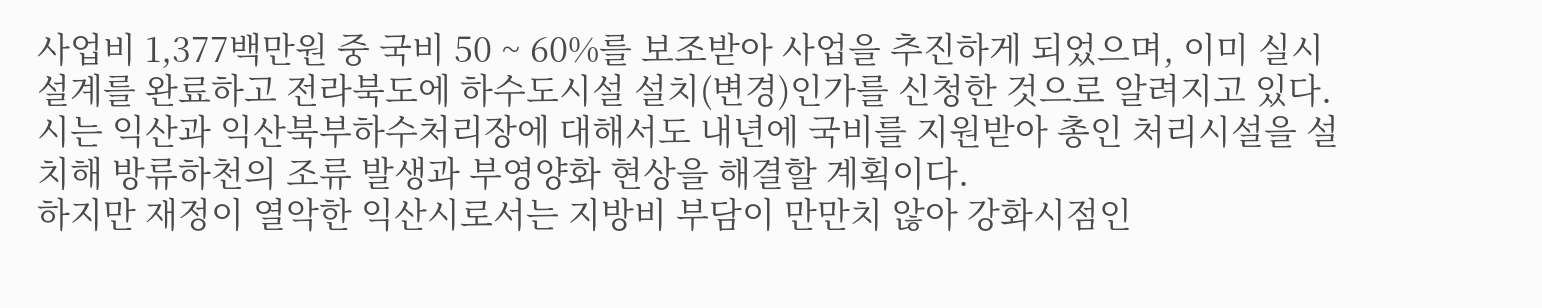사업비 1,377백만원 중 국비 50 ~ 60%를 보조받아 사업을 추진하게 되었으며, 이미 실시설계를 완료하고 전라북도에 하수도시설 설치(변경)인가를 신청한 것으로 알려지고 있다.
시는 익산과 익산북부하수처리장에 대해서도 내년에 국비를 지원받아 총인 처리시설을 설치해 방류하천의 조류 발생과 부영양화 현상을 해결할 계획이다.
하지만 재정이 열악한 익산시로서는 지방비 부담이 만만치 않아 강화시점인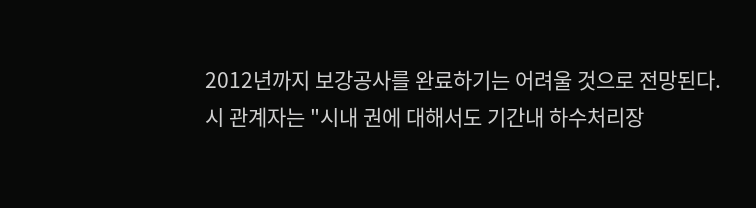2012년까지 보강공사를 완료하기는 어려울 것으로 전망된다.
시 관계자는 "시내 권에 대해서도 기간내 하수처리장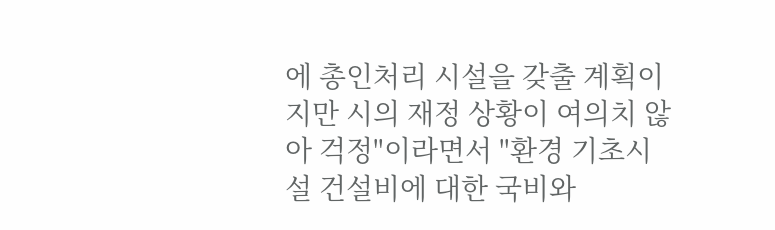에 총인처리 시설을 갖출 계획이지만 시의 재정 상황이 여의치 않아 걱정"이라면서 "환경 기초시설 건설비에 대한 국비와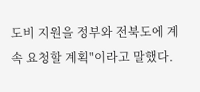도비 지원을 정부와 전북도에 계속 요청할 계획"이라고 말했다.